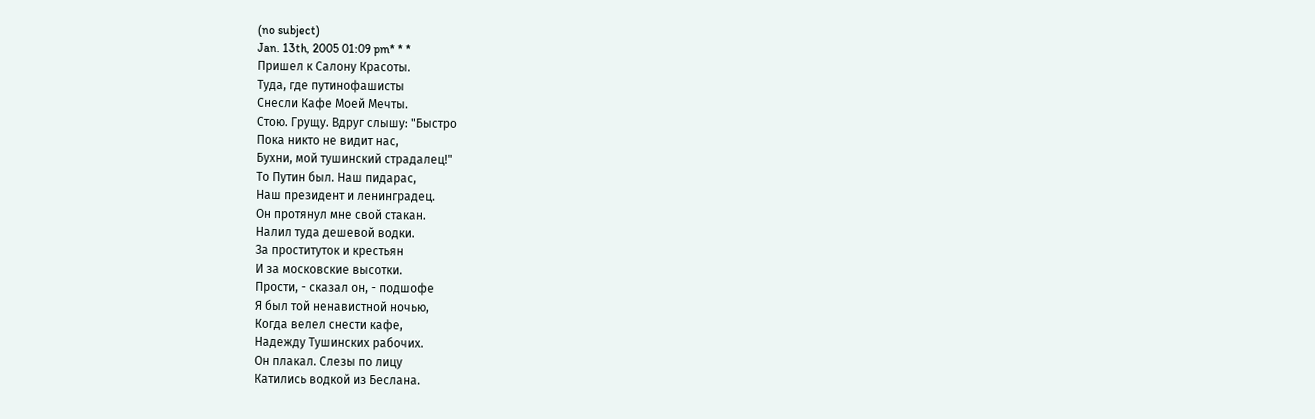(no subject)
Jan. 13th, 2005 01:09 pm* * *
Пришел к Салону Красоты.
Туда, где путинофашисты
Снесли Кафе Моей Мечты.
Стою. Грущу. Вдруг слышу: "Быстро
Пока никто не видит нас,
Бухни, мой тушинский страдалец!"
То Путин был. Наш пидарас,
Наш президент и ленинградец.
Он протянул мне свой стакан.
Налил туда дешевой водки.
За проституток и крестьян
И за московские высотки.
Прости, - сказал он, - подшофе
Я был той ненавистной ночью,
Когда велел снести кафе,
Надежду Тушинских рабочих.
Он плакал. Слезы по лицу
Катились водкой из Беслана.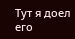Тут я доел его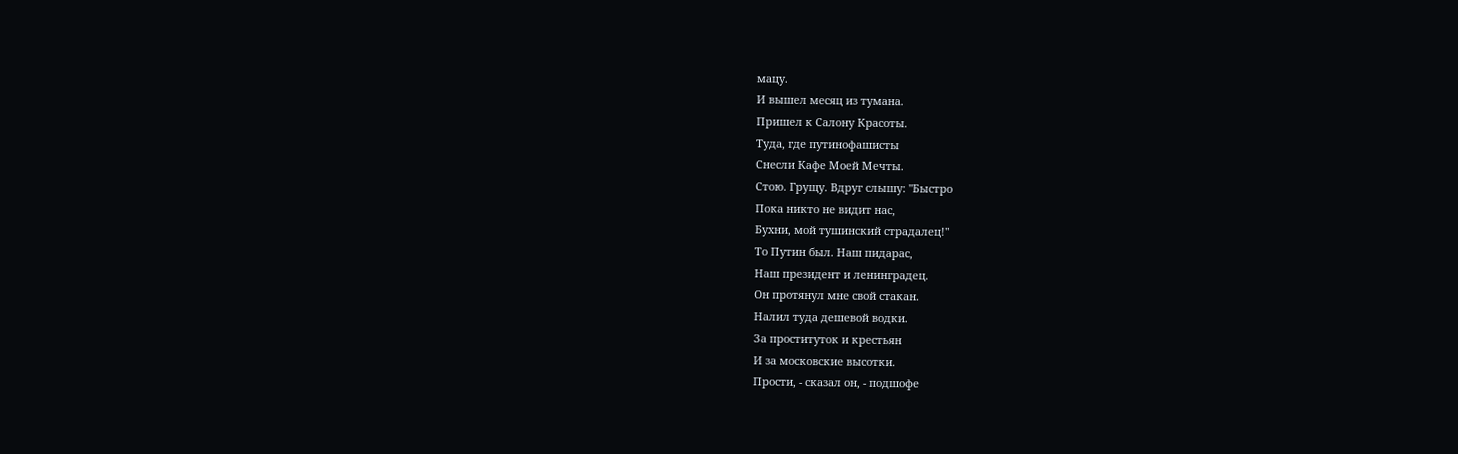мацу.
И вышел месяц из тумана.
Пришел к Салону Красоты.
Туда, где путинофашисты
Снесли Кафе Моей Мечты.
Стою. Грущу. Вдруг слышу: "Быстро
Пока никто не видит нас,
Бухни, мой тушинский страдалец!"
То Путин был. Наш пидарас,
Наш президент и ленинградец.
Он протянул мне свой стакан.
Налил туда дешевой водки.
За проституток и крестьян
И за московские высотки.
Прости, - сказал он, - подшофе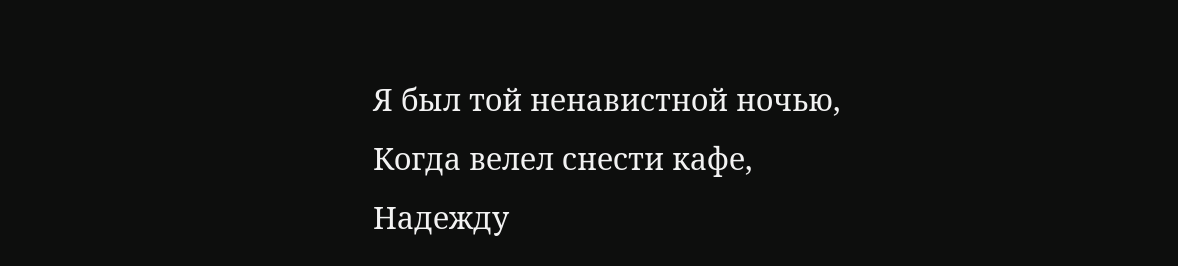Я был той ненавистной ночью,
Когда велел снести кафе,
Надежду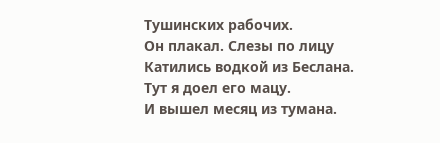Тушинских рабочих.
Он плакал. Слезы по лицу
Катились водкой из Беслана.
Тут я доел его мацу.
И вышел месяц из тумана.